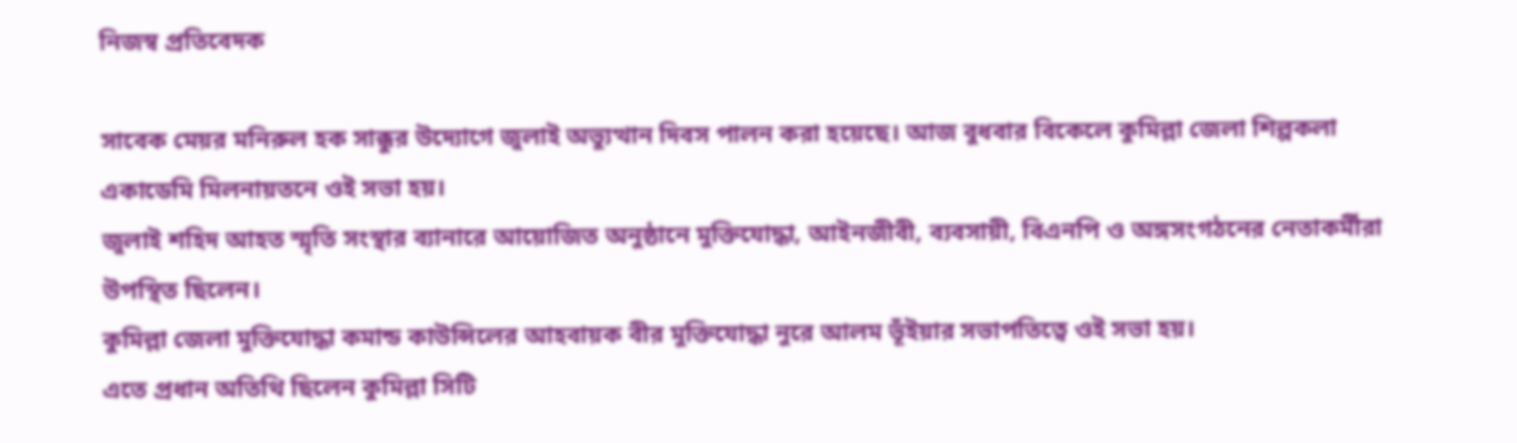নিজস্ব প্রতিবেদক

সাবেক মেয়র মনিরুল হক সাক্কুর উদ্যোগে জুলাই অভ্যুত্থান দিবস পালন করা হয়েছে। আজ বুধবার বিকেলে কুমিল্লা জেলা শিল্পকলা একাডেমি মিলনায়তনে ওই সভা হয়।
জুলাই শহিদ আহত স্মৃতি সংস্থার ব্যানারে আয়োজিত অনুষ্ঠানে মুক্তিযোদ্ধা, আইনজীবী, ব্যবসায়ী, বিএনপি ও অঙ্গসংগঠনের নেতাকর্মীরা উপস্থিত ছিলেন।
কুমিল্লা জেলা মুক্তিযোদ্ধা কমান্ড কাউন্সিলের আহবায়ক বীর মুক্তিযোদ্ধা নুরে আলম ভূঁইয়ার সভাপতিত্বে ওই সভা হয়।
এতে প্রধান অতিথি ছিলেন কুমিল্লা সিটি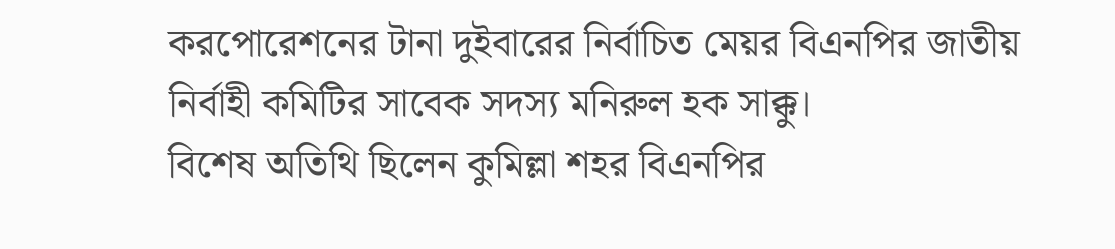করপোরেশনের টানা দুইবারের নির্বাচিত মেয়র বিএনপির জাতীয় নির্বাহী কমিটির সাবেক সদস্য মনিরুল হক সাক্কু।
বিশেষ অতিথি ছিলেন কুমিল্লা শহর বিএনপির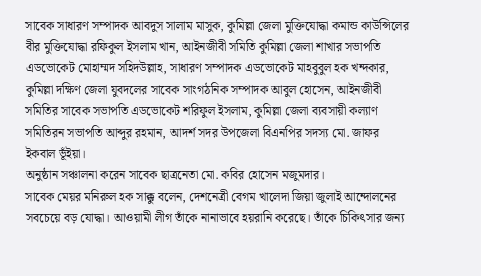সাবেক সাধারণ সম্পাদক আবদুস সালাম মাসুক, কুমিল্লা জেলা মুক্তিযোদ্ধা কমান্ড কাউন্সিলের বীর মুক্তিযোদ্ধা রফিকুল ইসলাম খান, আইনজীবী সমিতি কুমিল্লা জেলা শাখার সভাপতি এডভোকেট মোহাম্মদ সহিদউল্লাহ, সাধারণ সম্পাদক এডভোকেট মাহবুবুল হক খন্দকার, কুমিল্লা দক্ষিণ জেলা যুবদলের সাবেক সাংগঠনিক সম্পাদক আবুল হোসেন, আইনজীবী সমিতির সাবেক সভাপতি এডভোকেট শরিফুল ইসলাম, কুমিল্লা জেলা ব্যবসায়ী কল্যাণ সমিতিরন সভাপতি আব্দুর রহমান, আদর্শ সদর উপজেলা বিএনপির সদস্য মো. জাফর ইকবাল ভূঁইয়া।
অনুষ্ঠান সঞ্চালনা করেন সাবেক ছাত্রনেতা মো. কবির হোসেন মজুমদার।
সাবেক মেয়র মনিরুল হক সাক্কু বলেন, দেশনেত্রী বেগম খালেদা জিয়া জুলাই আন্দোলনের সবচেয়ে বড় যোদ্ধা। আওয়ামী লীগ তাঁকে নানাভাবে হয়রানি করেছে। তাঁকে চিকিৎসার জন্য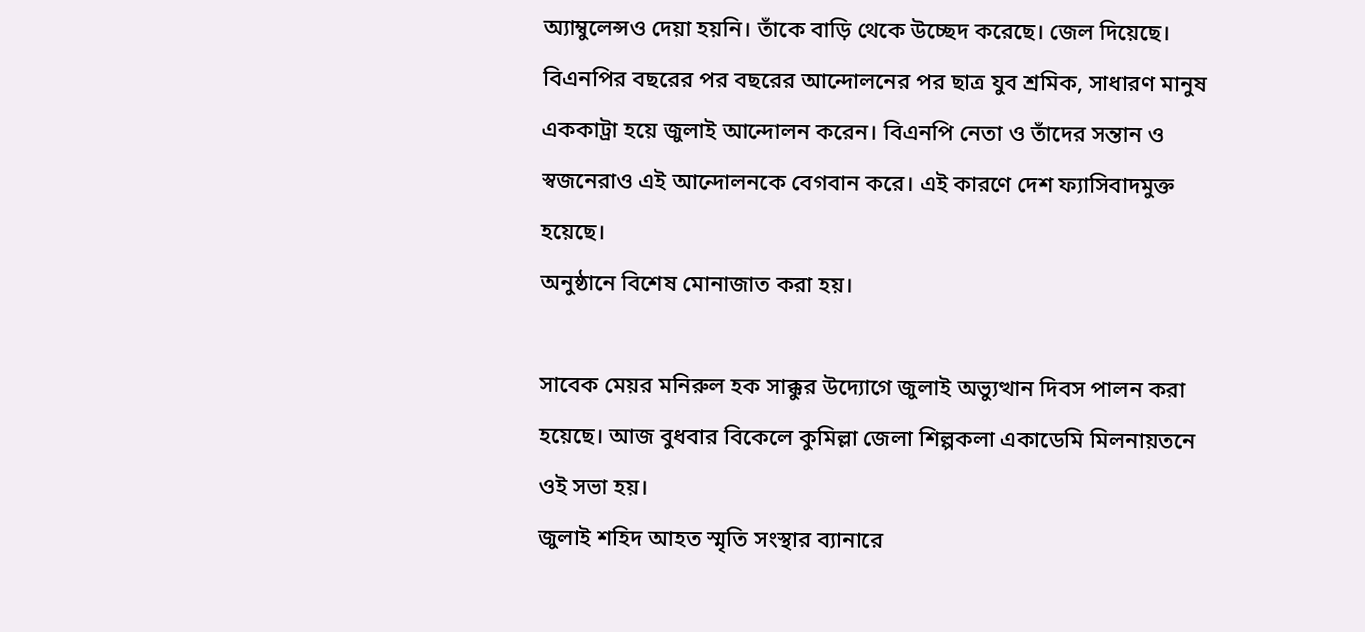অ্যাম্বুলেন্সও দেয়া হয়নি। তাঁকে বাড়ি থেকে উচ্ছেদ করেছে। জেল দিয়েছে। বিএনপির বছরের পর বছরের আন্দোলনের পর ছাত্র যুব শ্রমিক, সাধারণ মানুষ এককাট্রা হয়ে জুলাই আন্দোলন করেন। বিএনপি নেতা ও তাঁদের সন্তান ও স্বজনেরাও এই আন্দোলনকে বেগবান করে। এই কারণে দেশ ফ্যাসিবাদমুক্ত হয়েছে।
অনুষ্ঠানে বিশেষ মোনাজাত করা হয়।

সাবেক মেয়র মনিরুল হক সাক্কুর উদ্যোগে জুলাই অভ্যুত্থান দিবস পালন করা হয়েছে। আজ বুধবার বিকেলে কুমিল্লা জেলা শিল্পকলা একাডেমি মিলনায়তনে ওই সভা হয়।
জুলাই শহিদ আহত স্মৃতি সংস্থার ব্যানারে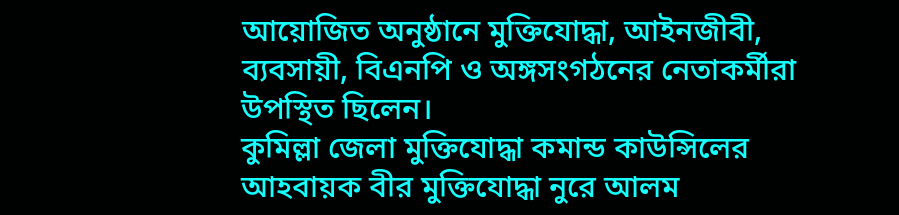আয়োজিত অনুষ্ঠানে মুক্তিযোদ্ধা, আইনজীবী, ব্যবসায়ী, বিএনপি ও অঙ্গসংগঠনের নেতাকর্মীরা উপস্থিত ছিলেন।
কুমিল্লা জেলা মুক্তিযোদ্ধা কমান্ড কাউন্সিলের আহবায়ক বীর মুক্তিযোদ্ধা নুরে আলম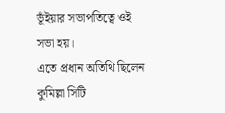ভূঁইয়ার সভাপতিত্বে ওই সভা হয়।
এতে প্রধান অতিথি ছিলেন কুমিল্লা সিটি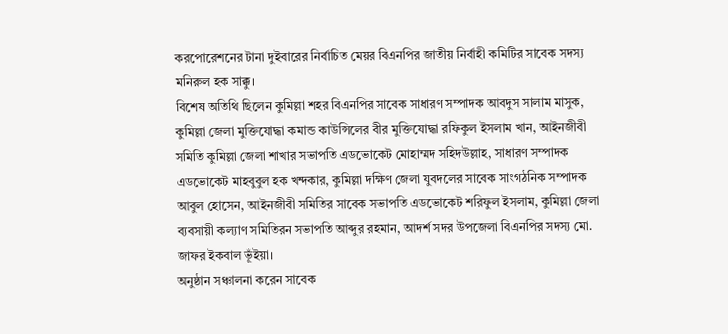করপোরেশনের টানা দুইবারের নির্বাচিত মেয়র বিএনপির জাতীয় নির্বাহী কমিটির সাবেক সদস্য মনিরুল হক সাক্কু।
বিশেষ অতিথি ছিলেন কুমিল্লা শহর বিএনপির সাবেক সাধারণ সম্পাদক আবদুস সালাম মাসুক, কুমিল্লা জেলা মুক্তিযোদ্ধা কমান্ড কাউন্সিলের বীর মুক্তিযোদ্ধা রফিকুল ইসলাম খান, আইনজীবী সমিতি কুমিল্লা জেলা শাখার সভাপতি এডভোকেট মোহাম্মদ সহিদউল্লাহ, সাধারণ সম্পাদক এডভোকেট মাহবুবুল হক খন্দকার, কুমিল্লা দক্ষিণ জেলা যুবদলের সাবেক সাংগঠনিক সম্পাদক আবুল হোসেন, আইনজীবী সমিতির সাবেক সভাপতি এডভোকেট শরিফুল ইসলাম, কুমিল্লা জেলা ব্যবসায়ী কল্যাণ সমিতিরন সভাপতি আব্দুর রহমান, আদর্শ সদর উপজেলা বিএনপির সদস্য মো. জাফর ইকবাল ভূঁইয়া।
অনুষ্ঠান সঞ্চালনা করেন সাবেক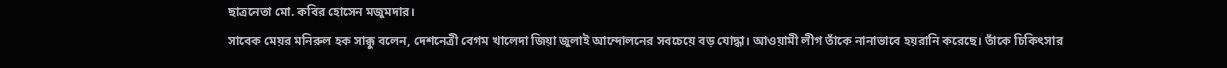ছাত্রনেতা মো. কবির হোসেন মজুমদার।
সাবেক মেয়র মনিরুল হক সাক্কু বলেন, দেশনেত্রী বেগম খালেদা জিয়া জুলাই আন্দোলনের সবচেয়ে বড় যোদ্ধা। আওয়ামী লীগ তাঁকে নানাভাবে হয়রানি করেছে। তাঁকে চিকিৎসার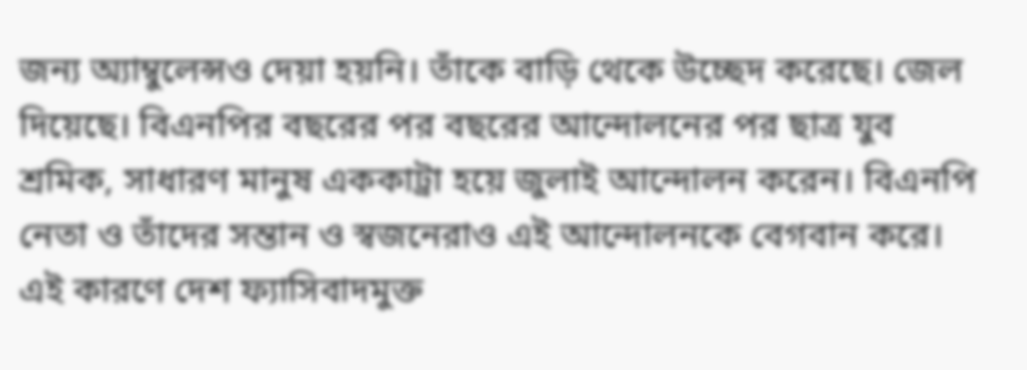জন্য অ্যাম্বুলেন্সও দেয়া হয়নি। তাঁকে বাড়ি থেকে উচ্ছেদ করেছে। জেল দিয়েছে। বিএনপির বছরের পর বছরের আন্দোলনের পর ছাত্র যুব শ্রমিক, সাধারণ মানুষ এককাট্রা হয়ে জুলাই আন্দোলন করেন। বিএনপি নেতা ও তাঁদের সন্তান ও স্বজনেরাও এই আন্দোলনকে বেগবান করে। এই কারণে দেশ ফ্যাসিবাদমুক্ত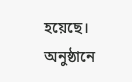হয়েছে।
অনুষ্ঠানে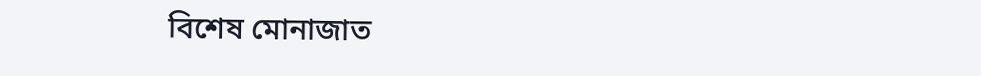বিশেষ মোনাজাত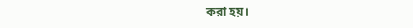করা হয়।